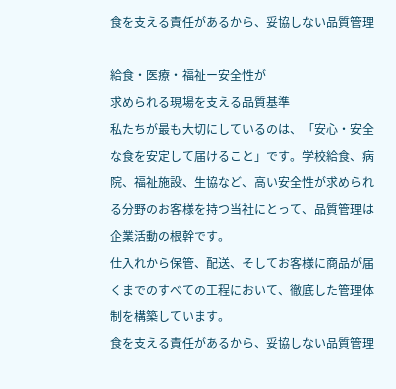食を支える責任があるから、妥協しない品質管理

給食・医療・福祉ー安全性が
求められる現場を支える品質基準
私たちが最も大切にしているのは、「安心・安全な食を安定して届けること」です。学校給食、病院、福祉施設、生協など、高い安全性が求められる分野のお客様を持つ当社にとって、品質管理は企業活動の根幹です。
仕入れから保管、配送、そしてお客様に商品が届くまでのすべての工程において、徹底した管理体制を構築しています。
食を支える責任があるから、妥協しない品質管理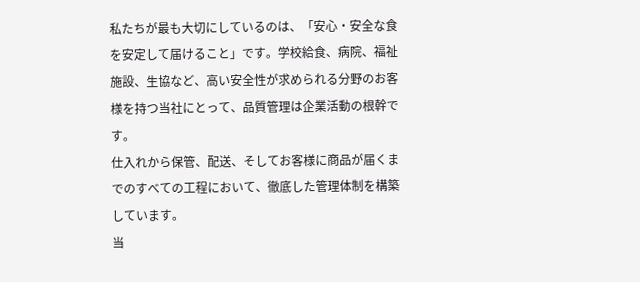私たちが最も大切にしているのは、「安心・安全な食を安定して届けること」です。学校給食、病院、福祉施設、生協など、高い安全性が求められる分野のお客様を持つ当社にとって、品質管理は企業活動の根幹です。
仕入れから保管、配送、そしてお客様に商品が届くまでのすべての工程において、徹底した管理体制を構築しています。
当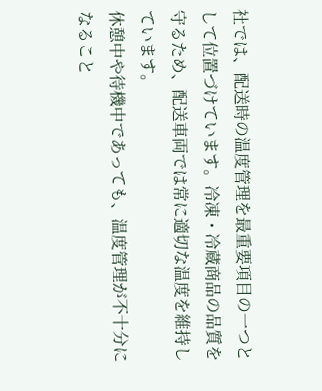社では、配送時の温度管理を最重要項目の一つとして位置づけています。冷凍・冷蔵商品の品質を守るため、配送車両では常に適切な温度を維持しています。
休憩中や待機中であっても、温度管理が不十分になること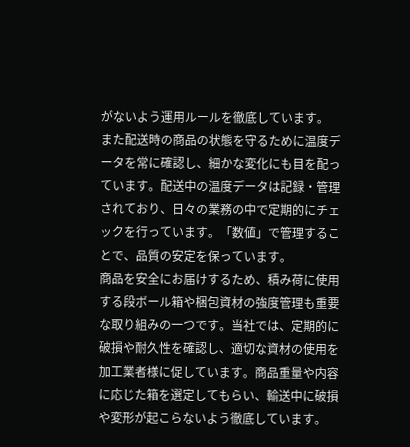がないよう運用ルールを徹底しています。
また配送時の商品の状態を守るために温度データを常に確認し、細かな変化にも目を配っています。配送中の温度データは記録・管理されており、日々の業務の中で定期的にチェックを行っています。「数値」で管理することで、品質の安定を保っています。
商品を安全にお届けするため、積み荷に使用する段ボール箱や梱包資材の強度管理も重要な取り組みの一つです。当社では、定期的に破損や耐久性を確認し、適切な資材の使用を加工業者様に促しています。商品重量や内容に応じた箱を選定してもらい、輸送中に破損や変形が起こらないよう徹底しています。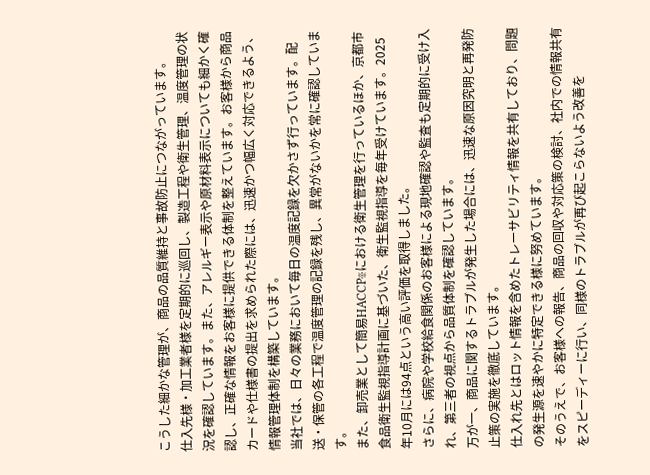こうした細かな管理が、商品の品質維持と事故防止につながっています。
仕入先様・加工業者様を定期的に巡回し、製造工程や衛生管理、温度管理の状況を確認しています。また、アレルギー表示や原材料表示についても細かく確認し、正確な情報をお客様に提供できる体制を整えています。お客様から商品カードや仕様書の提出を求められた際には、迅速かつ幅広く対応できるよう、情報管理体制を構築しています。
当社では、日々の業務において毎日の温度記録を欠かさず行っています。配送・保管の各工程で温度管理の記録を残し、異常がないかを常に確認しています。
また、卸売業として簡易HACCP※における衛生管理を行っているほか、京都市食品衛生監視指導計画に基づいた、衛生監視指導を毎年受けています。2025年10月には94点という高い評価を取得しました。
さらに、病院や学校給食関係のお客様による現地確認や監査も定期的に受け入れ、第三者の視点から品質体制を確認しています。
万が一、商品に関するトラブルが発生した場合には、迅速な原因究明と再発防止策の実施を徹底しています。
仕入れ先とはロット情報を含めたトレーサビリティ情報を共有しており、問題の発生源を速やかに特定できる様に努めています。
そのうえで、お客様への報告、商品の回収や対応策の検討、社内での情報共有をスピーディーに行い、同様のトラブルが再び起こらないよう改善を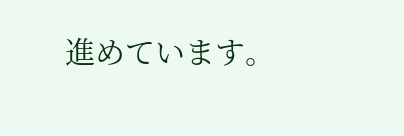進めています。